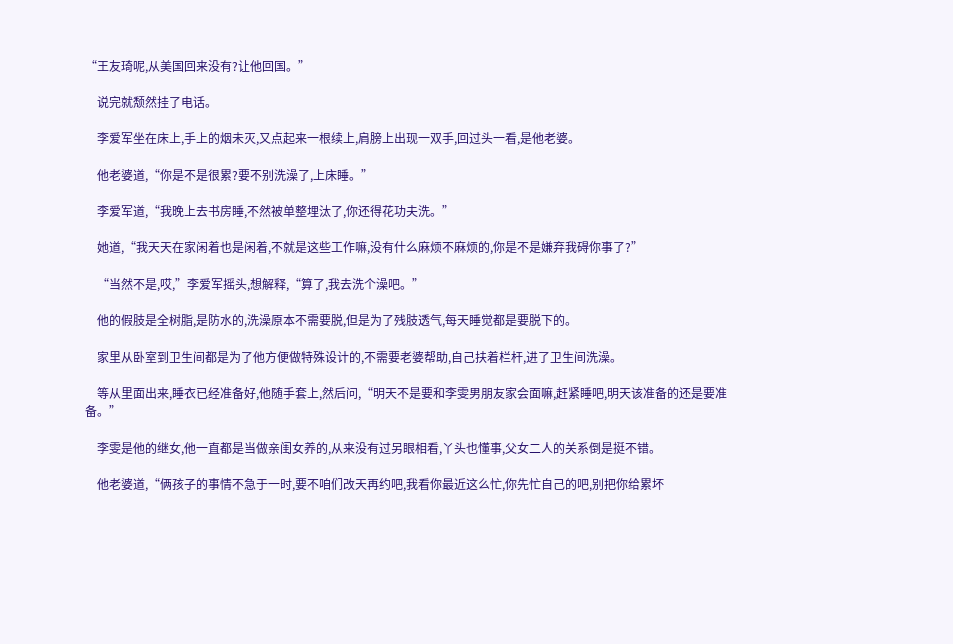“王友琦呢,从美国回来没有?让他回国。”

    说完就颓然挂了电话。

    李爱军坐在床上,手上的烟未灭,又点起来一根续上,肩膀上出现一双手,回过头一看,是他老婆。

    他老婆道,“你是不是很累?要不别洗澡了,上床睡。”

    李爱军道,“我晚上去书房睡,不然被单整埋汰了,你还得花功夫洗。”

    她道,“我天天在家闲着也是闲着,不就是这些工作嘛,没有什么麻烦不麻烦的,你是不是嫌弃我碍你事了?”

    “当然不是,哎,”李爱军摇头,想解释,“算了,我去洗个澡吧。”

    他的假肢是全树脂,是防水的,洗澡原本不需要脱,但是为了残肢透气,每天睡觉都是要脱下的。

    家里从卧室到卫生间都是为了他方便做特殊设计的,不需要老婆帮助,自己扶着栏杆,进了卫生间洗澡。

    等从里面出来,睡衣已经准备好,他随手套上,然后问,“明天不是要和李雯男朋友家会面嘛,赶紧睡吧,明天该准备的还是要准备。”

    李雯是他的继女,他一直都是当做亲闺女养的,从来没有过另眼相看,丫头也懂事,父女二人的关系倒是挺不错。

    他老婆道,“俩孩子的事情不急于一时,要不咱们改天再约吧,我看你最近这么忙,你先忙自己的吧,别把你给累坏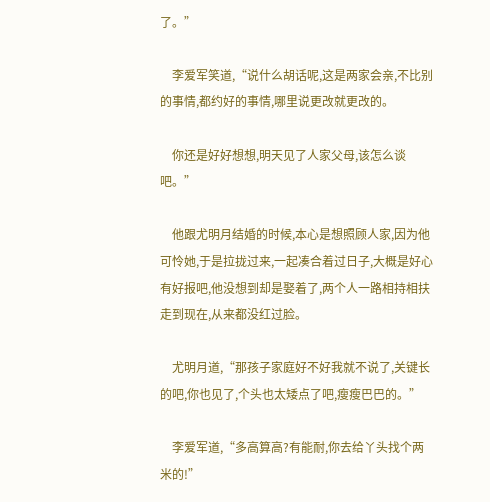了。”

    李爱军笑道,“说什么胡话呢,这是两家会亲,不比别的事情,都约好的事情,哪里说更改就更改的。

    你还是好好想想,明天见了人家父母,该怎么谈吧。”

    他跟尤明月结婚的时候,本心是想照顾人家,因为他可怜她,于是拉拢过来,一起凑合着过日子,大概是好心有好报吧,他没想到却是娶着了,两个人一路相持相扶走到现在,从来都没红过脸。

    尤明月道,“那孩子家庭好不好我就不说了,关键长的吧,你也见了,个头也太矮点了吧,瘦瘦巴巴的。”

    李爱军道,“多高算高?有能耐,你去给丫头找个两米的!”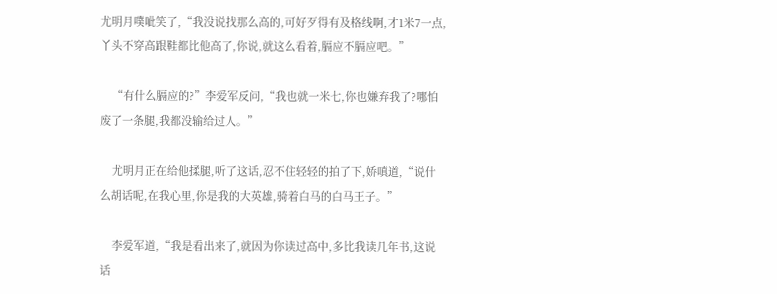尤明月噗呲笑了,“我没说找那么高的,可好歹得有及格线啊,才1米7一点,丫头不穿高跟鞋都比他高了,你说,就这么看着,膈应不膈应吧。”

    “有什么膈应的?”李爱军反问,“我也就一米七,你也嫌弃我了?哪怕废了一条腿,我都没输给过人。”

    尤明月正在给他揉腿,听了这话,忍不住轻轻的拍了下,娇嗔道,“说什么胡话呢,在我心里,你是我的大英雄,骑着白马的白马王子。”

    李爱军道,“我是看出来了,就因为你读过高中,多比我读几年书,这说话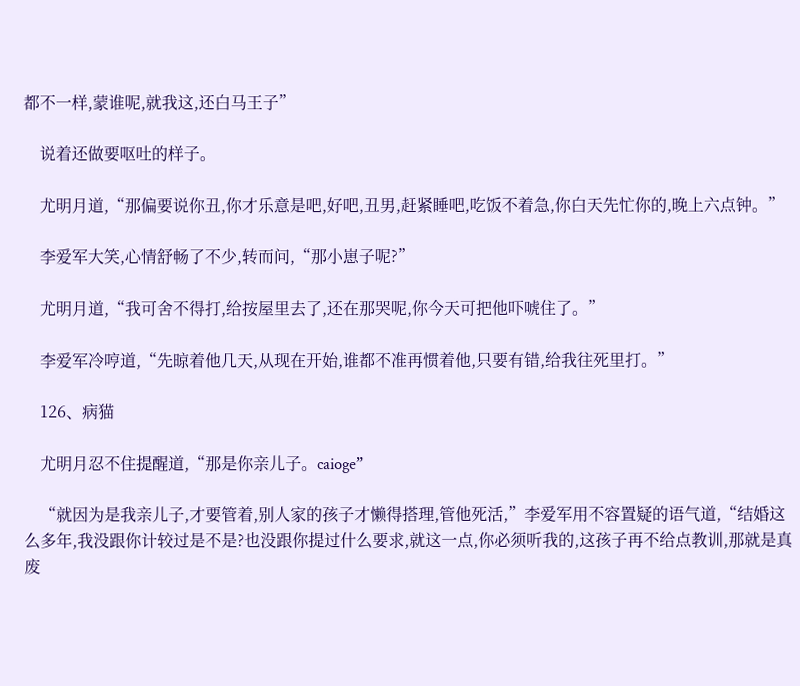都不一样,蒙谁呢,就我这,还白马王子”

    说着还做要呕吐的样子。

    尤明月道,“那偏要说你丑,你才乐意是吧,好吧,丑男,赶紧睡吧,吃饭不着急,你白天先忙你的,晚上六点钟。”

    李爱军大笑,心情舒畅了不少,转而问,“那小崽子呢?”

    尤明月道,“我可舍不得打,给按屋里去了,还在那哭呢,你今天可把他吓唬住了。”

    李爱军冷哼道,“先晾着他几天,从现在开始,谁都不准再惯着他,只要有错,给我往死里打。”

    126、病猫

    尤明月忍不住提醒道,“那是你亲儿子。caioge”

    “就因为是我亲儿子,才要管着,别人家的孩子才懒得搭理,管他死活,”李爱军用不容置疑的语气道,“结婚这么多年,我没跟你计较过是不是?也没跟你提过什么要求,就这一点,你必须听我的,这孩子再不给点教训,那就是真废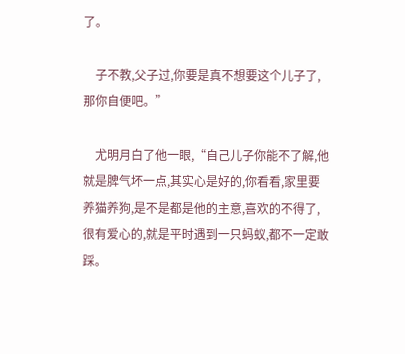了。

    子不教,父子过,你要是真不想要这个儿子了,那你自便吧。”

    尤明月白了他一眼,“自己儿子你能不了解,他就是脾气坏一点,其实心是好的,你看看,家里要养猫养狗,是不是都是他的主意,喜欢的不得了,很有爱心的,就是平时遇到一只蚂蚁,都不一定敢踩。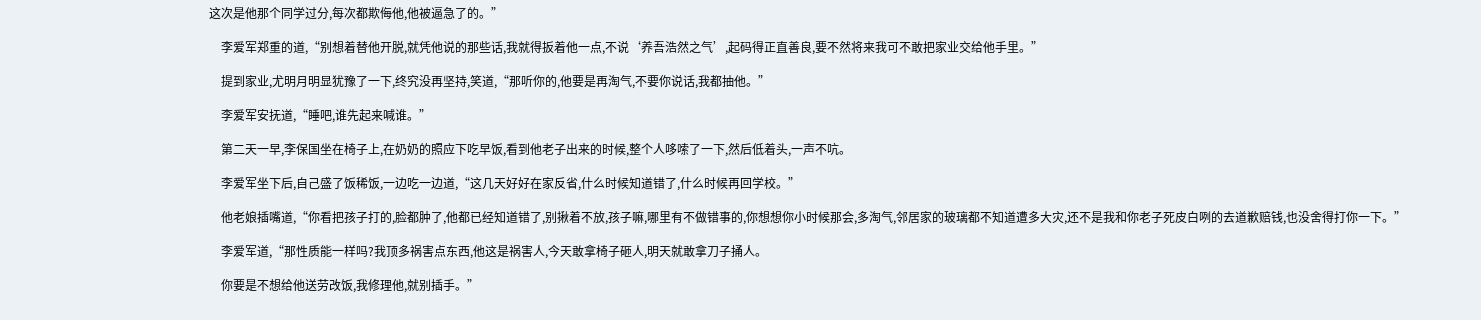这次是他那个同学过分,每次都欺侮他,他被逼急了的。”

    李爱军郑重的道,“别想着替他开脱,就凭他说的那些话,我就得扳着他一点,不说‘养吾浩然之气’,起码得正直善良,要不然将来我可不敢把家业交给他手里。”

    提到家业,尤明月明显犹豫了一下,终究没再坚持,笑道,“那听你的,他要是再淘气,不要你说话,我都抽他。”

    李爱军安抚道,“睡吧,谁先起来喊谁。”

    第二天一早,李保国坐在椅子上,在奶奶的照应下吃早饭,看到他老子出来的时候,整个人哆嗦了一下,然后低着头,一声不吭。

    李爱军坐下后,自己盛了饭稀饭,一边吃一边道,“这几天好好在家反省,什么时候知道错了,什么时候再回学校。”

    他老娘插嘴道,“你看把孩子打的,脸都肿了,他都已经知道错了,别揪着不放,孩子嘛,哪里有不做错事的,你想想你小时候那会,多淘气,邻居家的玻璃都不知道遭多大灾,还不是我和你老子死皮白咧的去道歉赔钱,也没舍得打你一下。”

    李爱军道,“那性质能一样吗?我顶多祸害点东西,他这是祸害人,今天敢拿椅子砸人,明天就敢拿刀子捅人。

    你要是不想给他送劳改饭,我修理他,就别插手。”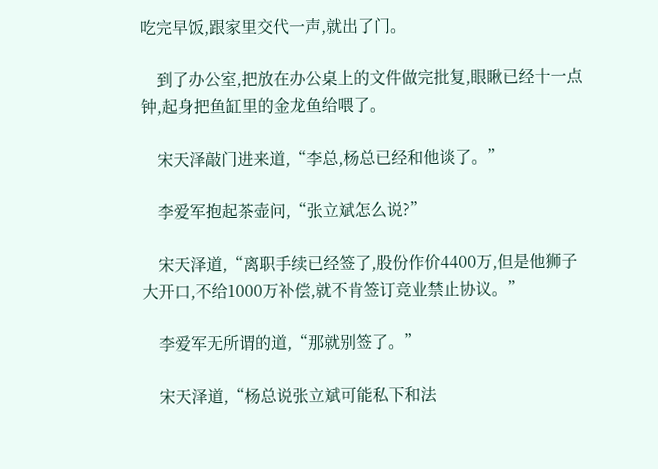吃完早饭,跟家里交代一声,就出了门。

    到了办公室,把放在办公桌上的文件做完批复,眼瞅已经十一点钟,起身把鱼缸里的金龙鱼给喂了。

    宋天泽敲门进来道,“李总,杨总已经和他谈了。”

    李爱军抱起茶壶问,“张立斌怎么说?”

    宋天泽道,“离职手续已经签了,股份作价4400万,但是他狮子大开口,不给1000万补偿,就不肯签订竞业禁止协议。”

    李爱军无所谓的道,“那就别签了。”

    宋天泽道,“杨总说张立斌可能私下和法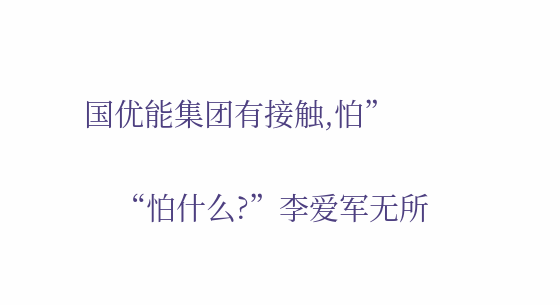国优能集团有接触,怕”

    “怕什么?”李爱军无所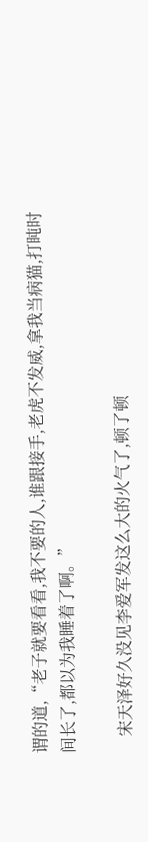谓的道,“老子就要看看,我不要的人,谁跟接手,老虎不发威,拿我当病猫,打盹时间长了,都以为我睡着了啊。”

    宋天泽好久没见李爱军发这么大的火气了,顿了顿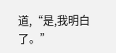道,“是,我明白了。”